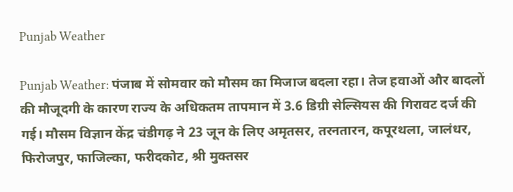Punjab Weather

Punjab Weather: पंजाब में सोमवार को मौसम का मिजाज बदला रहा। तेज हवाओं और बादलों की मौजूदगी के कारण राज्य के अधिकतम तापमान में 3.6 डिग्री सेल्सियस की गिरावट दर्ज की गई। मौसम विज्ञान केंद्र चंडीगढ़ ने 23 जून के लिए अमृतसर, तरनतारन, कपूरथला, जालंधर, फिरोजपुर, फाजिल्का, फरीदकोट, श्री मुक्तसर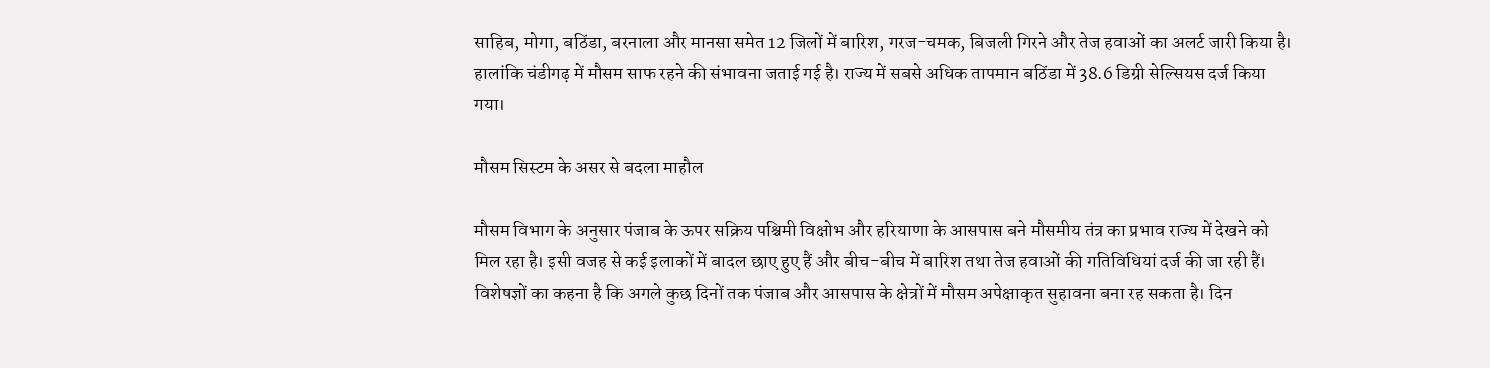साहिब, मोगा, बठिंडा, बरनाला और मानसा समेत 12 जिलों में बारिश, गरज-चमक, बिजली गिरने और तेज हवाओं का अलर्ट जारी किया है। हालांकि चंडीगढ़ में मौसम साफ रहने की संभावना जताई गई है। राज्य में सबसे अधिक तापमान बठिंडा में 38.6 डिग्री सेल्सियस दर्ज किया गया।

मौसम सिस्टम के असर से बदला माहौल

मौसम विभाग के अनुसार पंजाब के ऊपर सक्रिय पश्चिमी विक्षोभ और हरियाणा के आसपास बने मौसमीय तंत्र का प्रभाव राज्य में देखने को मिल रहा है। इसी वजह से कई इलाकों में बादल छाए हुए हैं और बीच-बीच में बारिश तथा तेज हवाओं की गतिविधियां दर्ज की जा रही हैं। विशेषज्ञों का कहना है कि अगले कुछ दिनों तक पंजाब और आसपास के क्षेत्रों में मौसम अपेक्षाकृत सुहावना बना रह सकता है। दिन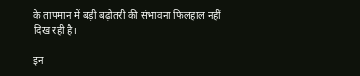के तापमान में बड़ी बढ़ोतरी की संभावना फिलहाल नहीं दिख रही है।

इन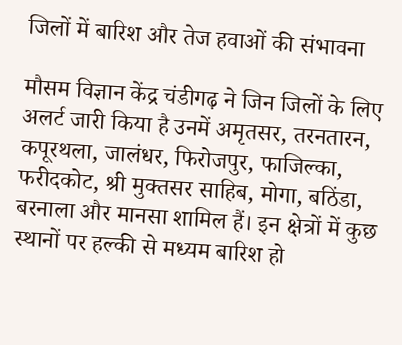जिलों में बारिश और तेज हवाओं की संभावना

मौसम विज्ञान केंद्र चंडीगढ़ ने जिन जिलों के लिए अलर्ट जारी किया है उनमें अमृतसर, तरनतारन, कपूरथला, जालंधर, फिरोजपुर, फाजिल्का, फरीदकोट, श्री मुक्तसर साहिब, मोगा, बठिंडा, बरनाला और मानसा शामिल हैं। इन क्षेत्रों में कुछ स्थानों पर हल्की से मध्यम बारिश हो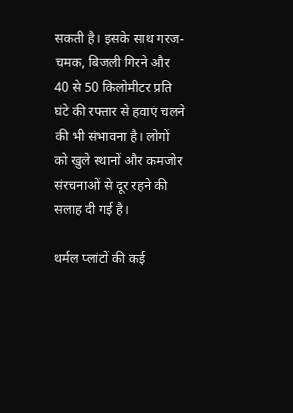सकती है। इसके साथ गरज-चमक, बिजली गिरने और 40 से 50 किलोमीटर प्रति घंटे की रफ्तार से हवाएं चलने की भी संभावना है। लोगों को खुले स्थानों और कमजोर संरचनाओं से दूर रहने की सलाह दी गई है।

थर्मल प्लांटों की कई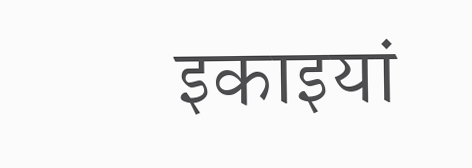इकाइयां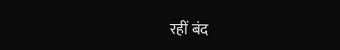रहीं बंद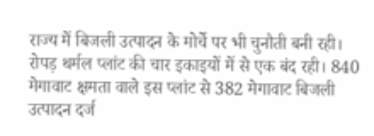राज्य में बिजली उत्पादन के मोर्चे पर भी चुनौती बनी रही। रोपड़ थर्मल प्लांट की चार इकाइयों में से एक बंद रही। 840 मेगावाट क्षमता वाले इस प्लांट से 382 मेगावाट बिजली उत्पादन दर्ज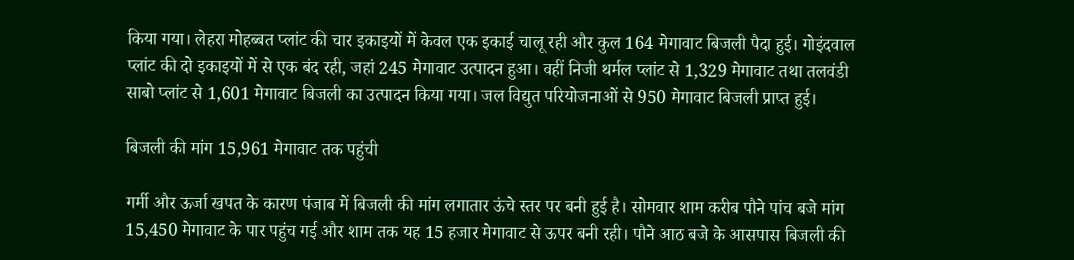किया गया। लेहरा मोहब्बत प्लांट की चार इकाइयों में केवल एक इकाई चालू रही और कुल 164 मेगावाट बिजली पैदा हुई। गोइंदवाल प्लांट की दो इकाइयों में से एक बंद रही, जहां 245 मेगावाट उत्पादन हुआ। वहीं निजी थर्मल प्लांट से 1,329 मेगावाट तथा तलवंडी साबो प्लांट से 1,601 मेगावाट बिजली का उत्पादन किया गया। जल विद्युत परियोजनाओं से 950 मेगावाट बिजली प्राप्त हुई।

बिजली की मांग 15,961 मेगावाट तक पहुंची

गर्मी और ऊर्जा खपत के कारण पंजाब में बिजली की मांग लगातार ऊंचे स्तर पर बनी हुई है। सोमवार शाम करीब पौने पांच बजे मांग 15,450 मेगावाट के पार पहुंच गई और शाम तक यह 15 हजार मेगावाट से ऊपर बनी रही। पौने आठ बजे के आसपास बिजली की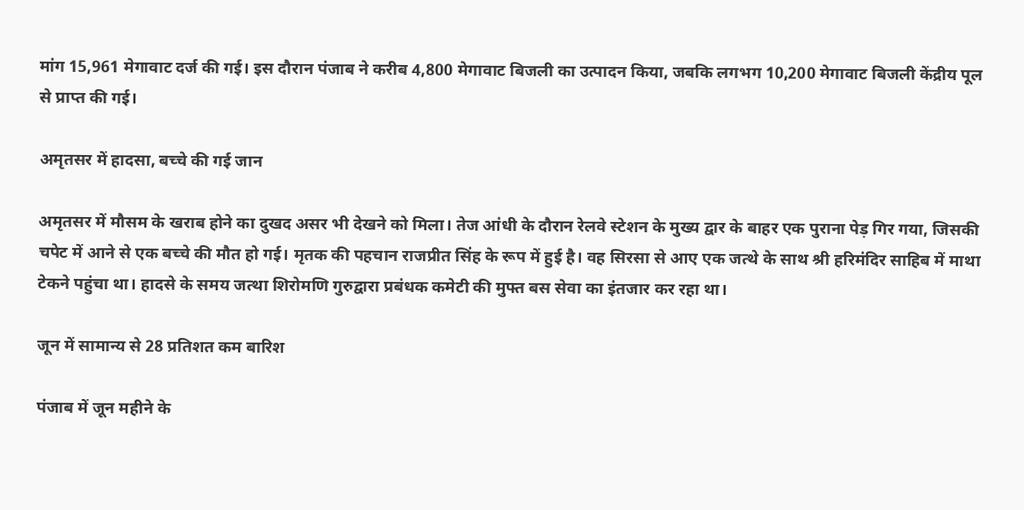मांग 15,961 मेगावाट दर्ज की गई। इस दौरान पंजाब ने करीब 4,800 मेगावाट बिजली का उत्पादन किया, जबकि लगभग 10,200 मेगावाट बिजली केंद्रीय पूल से प्राप्त की गई।

अमृतसर में हादसा, बच्चे की गई जान

अमृतसर में मौसम के खराब होने का दुखद असर भी देखने को मिला। तेज आंधी के दौरान रेलवे स्टेशन के मुख्य द्वार के बाहर एक पुराना पेड़ गिर गया, जिसकी चपेट में आने से एक बच्चे की मौत हो गई। मृतक की पहचान राजप्रीत सिंह के रूप में हुई है। वह सिरसा से आए एक जत्थे के साथ श्री हरिमंदिर साहिब में माथा टेकने पहुंचा था। हादसे के समय जत्था शिरोमणि गुरुद्वारा प्रबंधक कमेटी की मुफ्त बस सेवा का इंतजार कर रहा था।

जून में सामान्य से 28 प्रतिशत कम बारिश

पंजाब में जून महीने के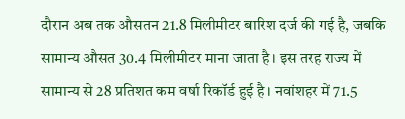दौरान अब तक औसतन 21.8 मिलीमीटर बारिश दर्ज की गई है, जबकि सामान्य औसत 30.4 मिलीमीटर माना जाता है। इस तरह राज्य में सामान्य से 28 प्रतिशत कम वर्षा रिकॉर्ड हुई है। नवांशहर में 71.5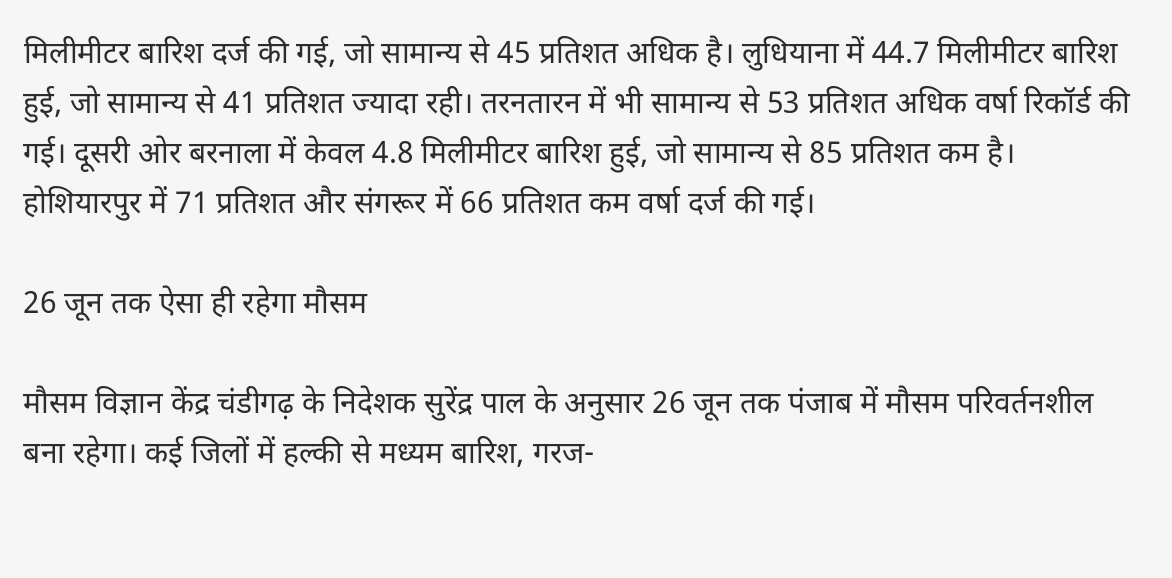मिलीमीटर बारिश दर्ज की गई, जो सामान्य से 45 प्रतिशत अधिक है। लुधियाना में 44.7 मिलीमीटर बारिश हुई, जो सामान्य से 41 प्रतिशत ज्यादा रही। तरनतारन में भी सामान्य से 53 प्रतिशत अधिक वर्षा रिकॉर्ड की गई। दूसरी ओर बरनाला में केवल 4.8 मिलीमीटर बारिश हुई, जो सामान्य से 85 प्रतिशत कम है। होशियारपुर में 71 प्रतिशत और संगरूर में 66 प्रतिशत कम वर्षा दर्ज की गई।

26 जून तक ऐसा ही रहेगा मौसम

मौसम विज्ञान केंद्र चंडीगढ़ के निदेशक सुरेंद्र पाल के अनुसार 26 जून तक पंजाब में मौसम परिवर्तनशील बना रहेगा। कई जिलों में हल्की से मध्यम बारिश, गरज-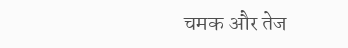चमक और तेज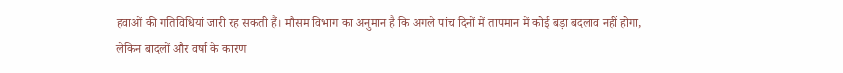हवाओं की गतिविधियां जारी रह सकती हैं। मौसम विभाग का अनुमान है कि अगले पांच दिनों में तापमान में कोई बड़ा बदलाव नहीं होगा, लेकिन बादलों और वर्षा के कारण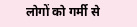लोगों को गर्मी से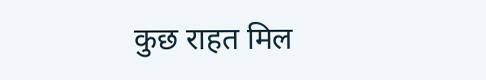कुछ राहत मिल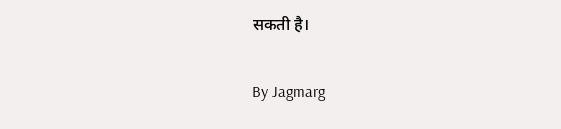सकती है।

By Jagmarg